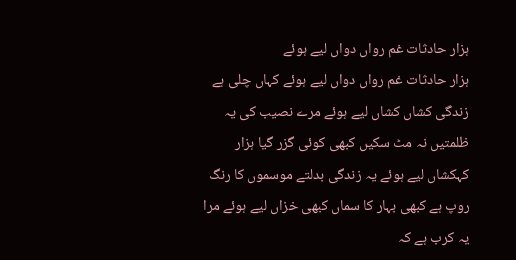ہزار حادثات غم رواں دواں لیے ہوئے
ہزار حادثات غم رواں دواں لیے ہوئے کہاں چلی ہے زندگی کشاں کشاں لیے ہوئے مرے نصیب کی یہ ظلمتیں نہ مٹ سکیں کبھی کوئی گزر گیا ہزار کہکشاں لیے ہوئے یہ زندگی بدلتے موسموں کا رنگ روپ ہے کبھی بہار کا سماں کبھی خزاں لیے ہوئے مرا یہ کرب ہے کہ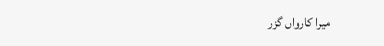میرا کارواں گزر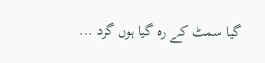گیا سمٹ کے رہ گیا ہوں گرد ...